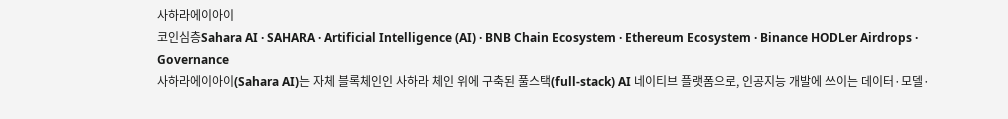사하라에이아이
코인심층Sahara AI · SAHARA · Artificial Intelligence (AI) · BNB Chain Ecosystem · Ethereum Ecosystem · Binance HODLer Airdrops · Governance
사하라에이아이(Sahara AI)는 자체 블록체인인 사하라 체인 위에 구축된 풀스택(full-stack) AI 네이티브 플랫폼으로, 인공지능 개발에 쓰이는 데이터·모델·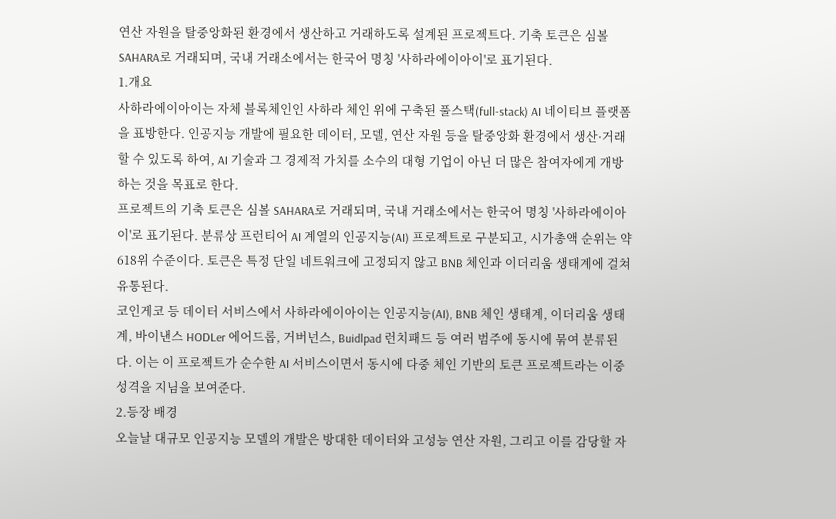연산 자원을 탈중앙화된 환경에서 생산하고 거래하도록 설계된 프로젝트다. 기축 토큰은 심볼 SAHARA로 거래되며, 국내 거래소에서는 한국어 명칭 '사하라에이아이'로 표기된다.
1.개요
사하라에이아이는 자체 블록체인인 사하라 체인 위에 구축된 풀스택(full-stack) AI 네이티브 플랫폼을 표방한다. 인공지능 개발에 필요한 데이터, 모델, 연산 자원 등을 탈중앙화 환경에서 생산·거래할 수 있도록 하여, AI 기술과 그 경제적 가치를 소수의 대형 기업이 아닌 더 많은 참여자에게 개방하는 것을 목표로 한다.
프로젝트의 기축 토큰은 심볼 SAHARA로 거래되며, 국내 거래소에서는 한국어 명칭 '사하라에이아이'로 표기된다. 분류상 프런티어 AI 계열의 인공지능(AI) 프로젝트로 구분되고, 시가총액 순위는 약 618위 수준이다. 토큰은 특정 단일 네트워크에 고정되지 않고 BNB 체인과 이더리움 생태계에 걸쳐 유통된다.
코인게코 등 데이터 서비스에서 사하라에이아이는 인공지능(AI), BNB 체인 생태계, 이더리움 생태계, 바이낸스 HODLer 에어드롭, 거버넌스, Buidlpad 런치패드 등 여러 범주에 동시에 묶여 분류된다. 이는 이 프로젝트가 순수한 AI 서비스이면서 동시에 다중 체인 기반의 토큰 프로젝트라는 이중 성격을 지님을 보여준다.
2.등장 배경
오늘날 대규모 인공지능 모델의 개발은 방대한 데이터와 고성능 연산 자원, 그리고 이를 감당할 자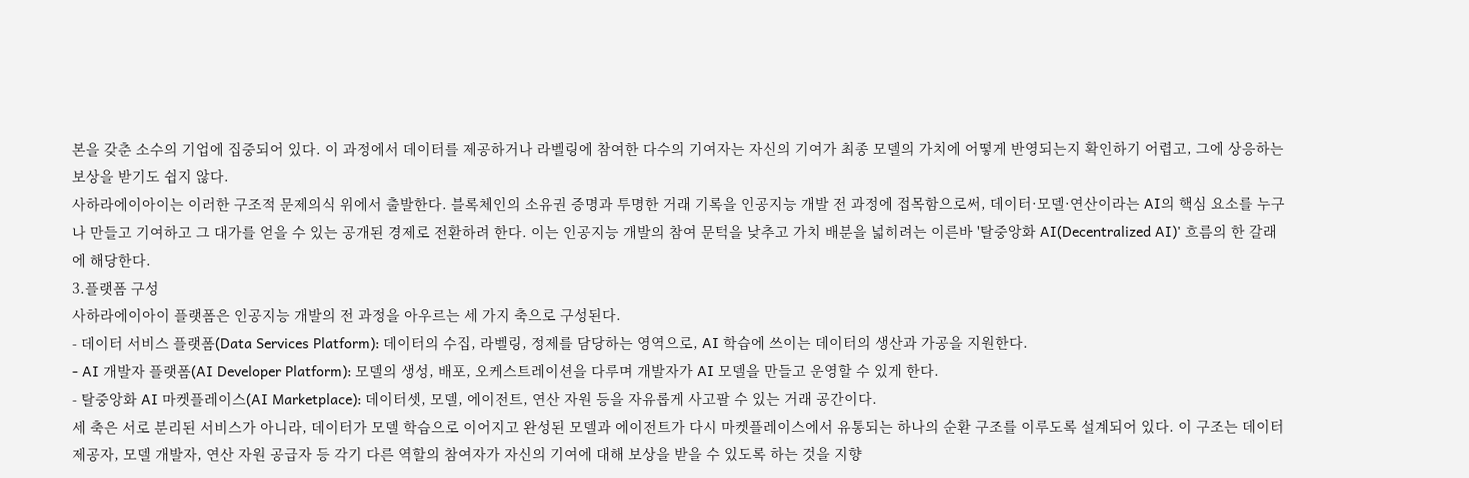본을 갖춘 소수의 기업에 집중되어 있다. 이 과정에서 데이터를 제공하거나 라벨링에 참여한 다수의 기여자는 자신의 기여가 최종 모델의 가치에 어떻게 반영되는지 확인하기 어렵고, 그에 상응하는 보상을 받기도 쉽지 않다.
사하라에이아이는 이러한 구조적 문제의식 위에서 출발한다. 블록체인의 소유권 증명과 투명한 거래 기록을 인공지능 개발 전 과정에 접목함으로써, 데이터·모델·연산이라는 AI의 핵심 요소를 누구나 만들고 기여하고 그 대가를 얻을 수 있는 공개된 경제로 전환하려 한다. 이는 인공지능 개발의 참여 문턱을 낮추고 가치 배분을 넓히려는 이른바 '탈중앙화 AI(Decentralized AI)' 흐름의 한 갈래에 해당한다.
3.플랫폼 구성
사하라에이아이 플랫폼은 인공지능 개발의 전 과정을 아우르는 세 가지 축으로 구성된다.
- 데이터 서비스 플랫폼(Data Services Platform): 데이터의 수집, 라벨링, 정제를 담당하는 영역으로, AI 학습에 쓰이는 데이터의 생산과 가공을 지원한다.
- AI 개발자 플랫폼(AI Developer Platform): 모델의 생성, 배포, 오케스트레이션을 다루며 개발자가 AI 모델을 만들고 운영할 수 있게 한다.
- 탈중앙화 AI 마켓플레이스(AI Marketplace): 데이터셋, 모델, 에이전트, 연산 자원 등을 자유롭게 사고팔 수 있는 거래 공간이다.
세 축은 서로 분리된 서비스가 아니라, 데이터가 모델 학습으로 이어지고 완성된 모델과 에이전트가 다시 마켓플레이스에서 유통되는 하나의 순환 구조를 이루도록 설계되어 있다. 이 구조는 데이터 제공자, 모델 개발자, 연산 자원 공급자 등 각기 다른 역할의 참여자가 자신의 기여에 대해 보상을 받을 수 있도록 하는 것을 지향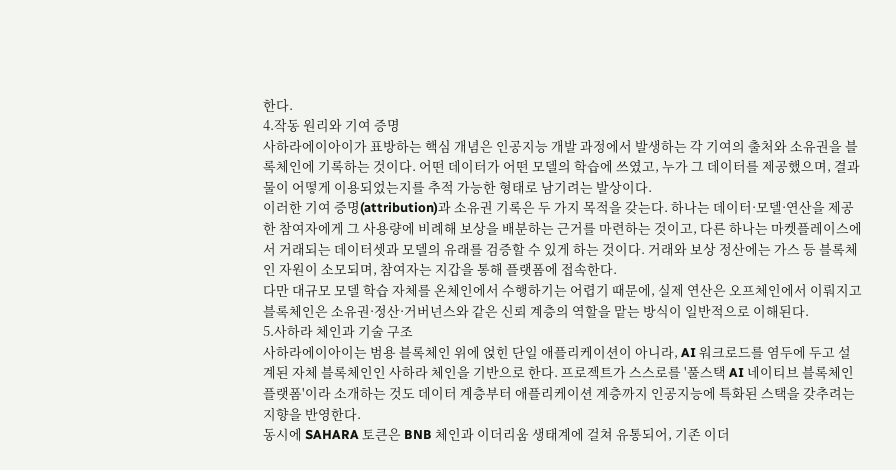한다.
4.작동 원리와 기여 증명
사하라에이아이가 표방하는 핵심 개념은 인공지능 개발 과정에서 발생하는 각 기여의 출처와 소유권을 블록체인에 기록하는 것이다. 어떤 데이터가 어떤 모델의 학습에 쓰였고, 누가 그 데이터를 제공했으며, 결과물이 어떻게 이용되었는지를 추적 가능한 형태로 남기려는 발상이다.
이러한 기여 증명(attribution)과 소유권 기록은 두 가지 목적을 갖는다. 하나는 데이터·모델·연산을 제공한 참여자에게 그 사용량에 비례해 보상을 배분하는 근거를 마련하는 것이고, 다른 하나는 마켓플레이스에서 거래되는 데이터셋과 모델의 유래를 검증할 수 있게 하는 것이다. 거래와 보상 정산에는 가스 등 블록체인 자원이 소모되며, 참여자는 지갑을 통해 플랫폼에 접속한다.
다만 대규모 모델 학습 자체를 온체인에서 수행하기는 어렵기 때문에, 실제 연산은 오프체인에서 이뤄지고 블록체인은 소유권·정산·거버넌스와 같은 신뢰 계층의 역할을 맡는 방식이 일반적으로 이해된다.
5.사하라 체인과 기술 구조
사하라에이아이는 범용 블록체인 위에 얹힌 단일 애플리케이션이 아니라, AI 워크로드를 염두에 두고 설계된 자체 블록체인인 사하라 체인을 기반으로 한다. 프로젝트가 스스로를 '풀스택 AI 네이티브 블록체인 플랫폼'이라 소개하는 것도 데이터 계층부터 애플리케이션 계층까지 인공지능에 특화된 스택을 갖추려는 지향을 반영한다.
동시에 SAHARA 토큰은 BNB 체인과 이더리움 생태계에 걸쳐 유통되어, 기존 이더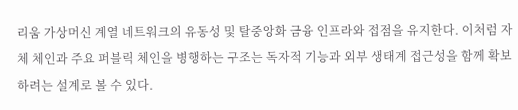리움 가상머신 계열 네트워크의 유동성 및 탈중앙화 금융 인프라와 접점을 유지한다. 이처럼 자체 체인과 주요 퍼블릭 체인을 병행하는 구조는 독자적 기능과 외부 생태계 접근성을 함께 확보하려는 설계로 볼 수 있다.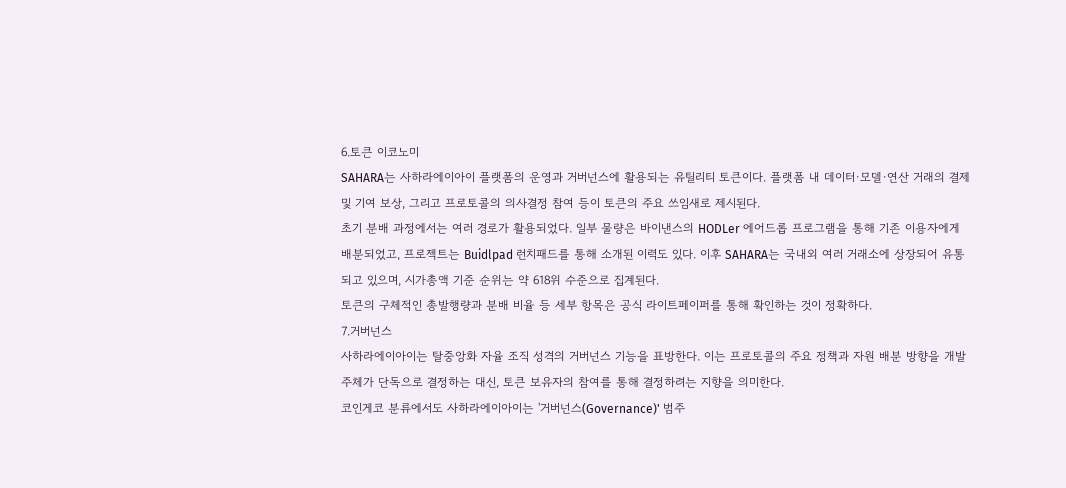6.토큰 이코노미
SAHARA는 사하라에이아이 플랫폼의 운영과 거버넌스에 활용되는 유틸리티 토큰이다. 플랫폼 내 데이터·모델·연산 거래의 결제 및 기여 보상, 그리고 프로토콜의 의사결정 참여 등이 토큰의 주요 쓰임새로 제시된다.
초기 분배 과정에서는 여러 경로가 활용되었다. 일부 물량은 바이낸스의 HODLer 에어드롭 프로그램을 통해 기존 이용자에게 배분되었고, 프로젝트는 Buidlpad 런치패드를 통해 소개된 이력도 있다. 이후 SAHARA는 국내외 여러 거래소에 상장되어 유통되고 있으며, 시가총액 기준 순위는 약 618위 수준으로 집계된다.
토큰의 구체적인 총발행량과 분배 비율 등 세부 항목은 공식 라이트페이퍼를 통해 확인하는 것이 정확하다.
7.거버넌스
사하라에이아이는 탈중앙화 자율 조직 성격의 거버넌스 기능을 표방한다. 이는 프로토콜의 주요 정책과 자원 배분 방향을 개발 주체가 단독으로 결정하는 대신, 토큰 보유자의 참여를 통해 결정하려는 지향을 의미한다.
코인게코 분류에서도 사하라에이아이는 '거버넌스(Governance)' 범주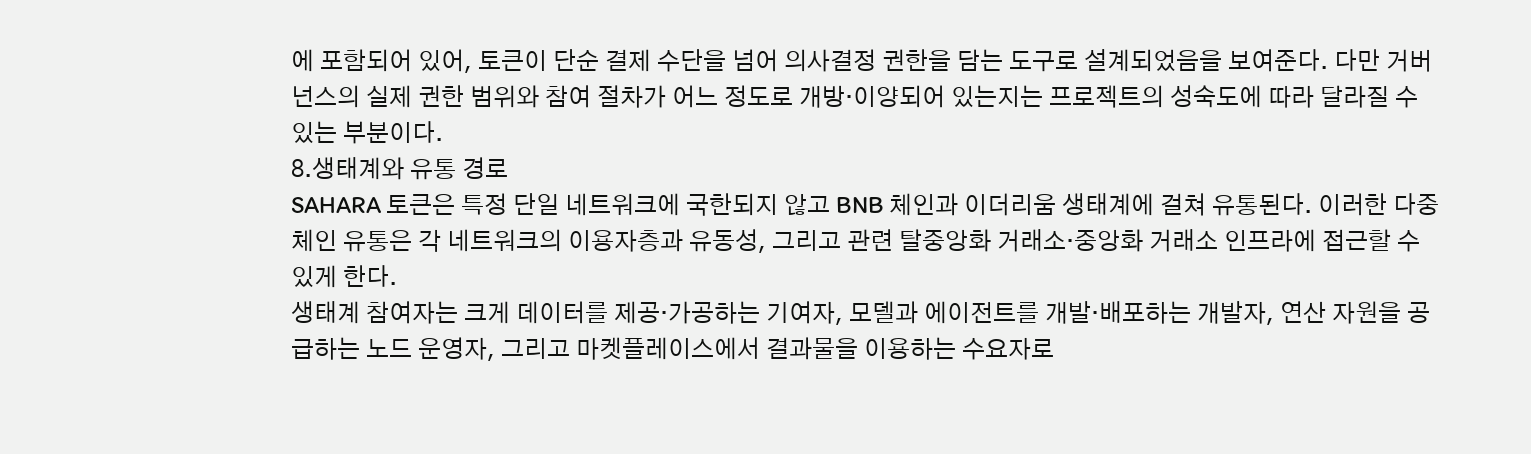에 포함되어 있어, 토큰이 단순 결제 수단을 넘어 의사결정 권한을 담는 도구로 설계되었음을 보여준다. 다만 거버넌스의 실제 권한 범위와 참여 절차가 어느 정도로 개방·이양되어 있는지는 프로젝트의 성숙도에 따라 달라질 수 있는 부분이다.
8.생태계와 유통 경로
SAHARA 토큰은 특정 단일 네트워크에 국한되지 않고 BNB 체인과 이더리움 생태계에 걸쳐 유통된다. 이러한 다중 체인 유통은 각 네트워크의 이용자층과 유동성, 그리고 관련 탈중앙화 거래소·중앙화 거래소 인프라에 접근할 수 있게 한다.
생태계 참여자는 크게 데이터를 제공·가공하는 기여자, 모델과 에이전트를 개발·배포하는 개발자, 연산 자원을 공급하는 노드 운영자, 그리고 마켓플레이스에서 결과물을 이용하는 수요자로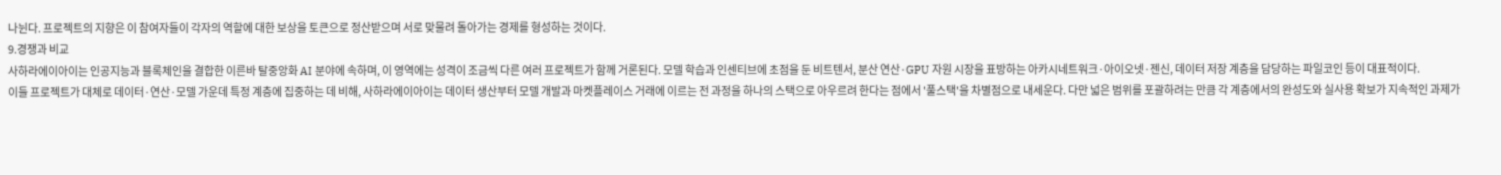나뉜다. 프로젝트의 지향은 이 참여자들이 각자의 역할에 대한 보상을 토큰으로 정산받으며 서로 맞물려 돌아가는 경제를 형성하는 것이다.
9.경쟁과 비교
사하라에이아이는 인공지능과 블록체인을 결합한 이른바 탈중앙화 AI 분야에 속하며, 이 영역에는 성격이 조금씩 다른 여러 프로젝트가 함께 거론된다. 모델 학습과 인센티브에 초점을 둔 비트텐서, 분산 연산·GPU 자원 시장을 표방하는 아카시네트워크·아이오넷·젠신, 데이터 저장 계층을 담당하는 파일코인 등이 대표적이다.
이들 프로젝트가 대체로 데이터·연산·모델 가운데 특정 계층에 집중하는 데 비해, 사하라에이아이는 데이터 생산부터 모델 개발과 마켓플레이스 거래에 이르는 전 과정을 하나의 스택으로 아우르려 한다는 점에서 '풀스택'을 차별점으로 내세운다. 다만 넓은 범위를 포괄하려는 만큼 각 계층에서의 완성도와 실사용 확보가 지속적인 과제가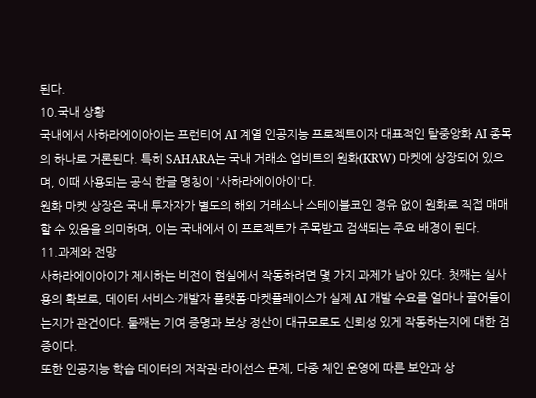된다.
10.국내 상황
국내에서 사하라에이아이는 프런티어 AI 계열 인공지능 프로젝트이자 대표적인 탈중앙화 AI 종목의 하나로 거론된다. 특히 SAHARA는 국내 거래소 업비트의 원화(KRW) 마켓에 상장되어 있으며, 이때 사용되는 공식 한글 명칭이 '사하라에이아이'다.
원화 마켓 상장은 국내 투자자가 별도의 해외 거래소나 스테이블코인 경유 없이 원화로 직접 매매할 수 있음을 의미하며, 이는 국내에서 이 프로젝트가 주목받고 검색되는 주요 배경이 된다.
11.과제와 전망
사하라에이아이가 제시하는 비전이 현실에서 작동하려면 몇 가지 과제가 남아 있다. 첫째는 실사용의 확보로, 데이터 서비스·개발자 플랫폼·마켓플레이스가 실제 AI 개발 수요를 얼마나 끌어들이는지가 관건이다. 둘째는 기여 증명과 보상 정산이 대규모로도 신뢰성 있게 작동하는지에 대한 검증이다.
또한 인공지능 학습 데이터의 저작권·라이선스 문제, 다중 체인 운영에 따른 보안과 상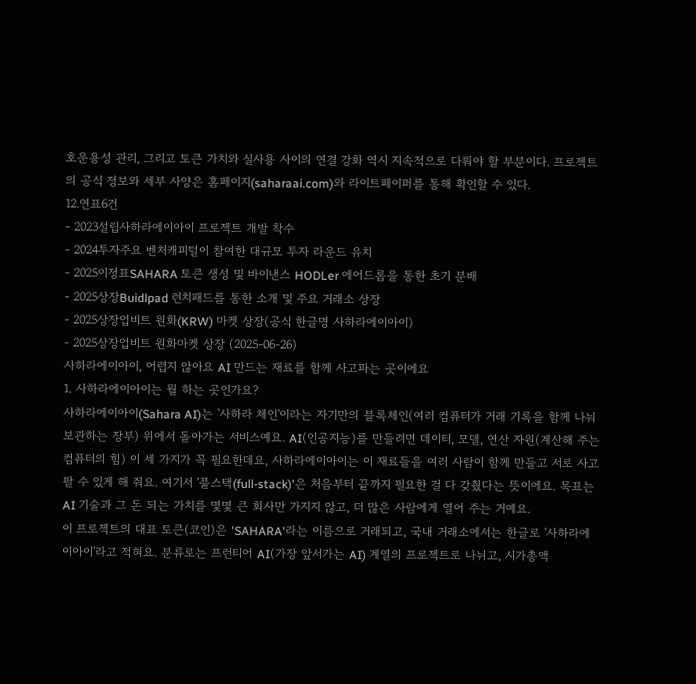호운용성 관리, 그리고 토큰 가치와 실사용 사이의 연결 강화 역시 지속적으로 다뤄야 할 부분이다. 프로젝트의 공식 정보와 세부 사양은 홈페이지(saharaai.com)와 라이트페이퍼를 통해 확인할 수 있다.
12.연표6건
- 2023설립사하라에이아이 프로젝트 개발 착수
- 2024투자주요 벤처캐피털이 참여한 대규모 투자 라운드 유치
- 2025이정표SAHARA 토큰 생성 및 바이낸스 HODLer 에어드롭을 통한 초기 분배
- 2025상장Buidlpad 런치패드를 통한 소개 및 주요 거래소 상장
- 2025상장업비트 원화(KRW) 마켓 상장(공식 한글명 사하라에이아이)
- 2025상장업비트 원화마켓 상장 (2025-06-26)
사하라에이아이, 어렵지 않아요 AI 만드는 재료를 함께 사고파는 곳이에요
1. 사하라에이아이는 뭘 하는 곳인가요?
사하라에이아이(Sahara AI)는 '사하라 체인'이라는 자기만의 블록체인(여러 컴퓨터가 거래 기록을 함께 나눠 보관하는 장부) 위에서 돌아가는 서비스예요. AI(인공지능)를 만들려면 데이터, 모델, 연산 자원(계산해 주는 컴퓨터의 힘) 이 세 가지가 꼭 필요한데요, 사하라에이아이는 이 재료들을 여러 사람이 함께 만들고 서로 사고팔 수 있게 해 줘요. 여기서 '풀스택(full-stack)'은 처음부터 끝까지 필요한 걸 다 갖췄다는 뜻이에요. 목표는 AI 기술과 그 돈 되는 가치를 몇몇 큰 회사만 가지지 않고, 더 많은 사람에게 열어 주는 거예요.
이 프로젝트의 대표 토큰(코인)은 'SAHARA'라는 이름으로 거래되고, 국내 거래소에서는 한글로 '사하라에이아이'라고 적혀요. 분류로는 프런티어 AI(가장 앞서가는 AI) 계열의 프로젝트로 나뉘고, 시가총액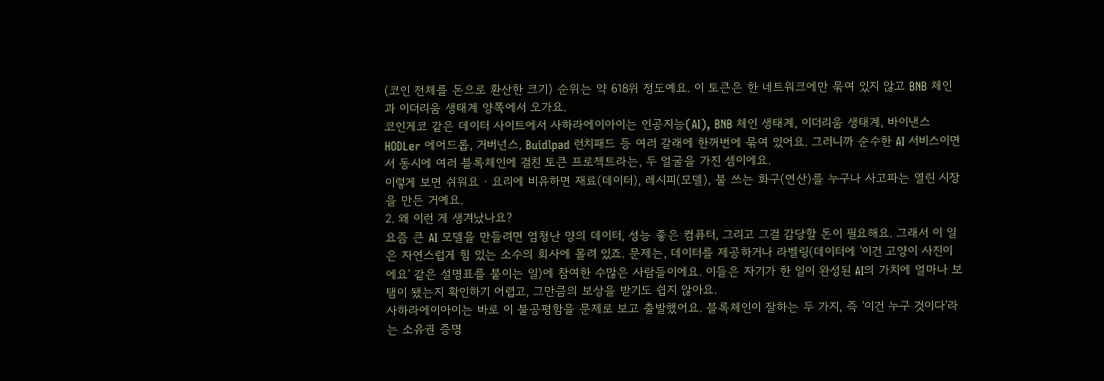(코인 전체를 돈으로 환산한 크기) 순위는 약 618위 정도예요. 이 토큰은 한 네트워크에만 묶여 있지 않고 BNB 체인과 이더리움 생태계 양쪽에서 오가요.
코인게코 같은 데이터 사이트에서 사하라에이아이는 인공지능(AI), BNB 체인 생태계, 이더리움 생태계, 바이낸스 HODLer 에어드롭, 거버넌스, Buidlpad 런치패드 등 여러 갈래에 한꺼번에 묶여 있어요. 그러니까 순수한 AI 서비스이면서 동시에 여러 블록체인에 걸친 토큰 프로젝트라는, 두 얼굴을 가진 셈이에요.
이렇게 보면 쉬워요 · 요리에 비유하면 재료(데이터), 레시피(모델), 불 쓰는 화구(연산)를 누구나 사고파는 열린 시장을 만든 거예요.
2. 왜 이런 게 생겨났나요?
요즘 큰 AI 모델을 만들려면 엄청난 양의 데이터, 성능 좋은 컴퓨터, 그리고 그걸 감당할 돈이 필요해요. 그래서 이 일은 자연스럽게 힘 있는 소수의 회사에 몰려 있죠. 문제는, 데이터를 제공하거나 라벨링(데이터에 '이건 고양이 사진이에요' 같은 설명표를 붙이는 일)에 참여한 수많은 사람들이에요. 이들은 자기가 한 일이 완성된 AI의 가치에 얼마나 보탬이 됐는지 확인하기 어렵고, 그만큼의 보상을 받기도 쉽지 않아요.
사하라에이아이는 바로 이 불공평함을 문제로 보고 출발했어요. 블록체인이 잘하는 두 가지, 즉 '이건 누구 것이다'라는 소유권 증명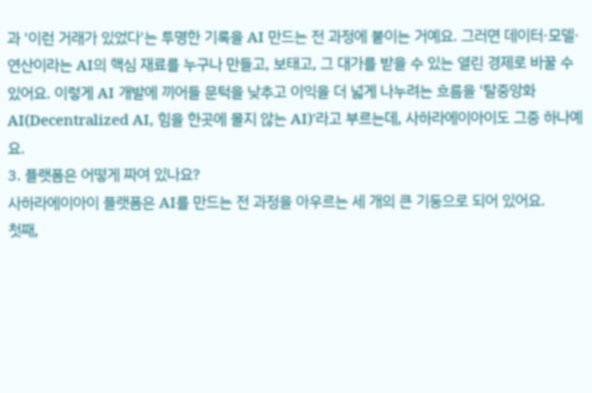과 '이런 거래가 있었다'는 투명한 기록을 AI 만드는 전 과정에 붙이는 거예요. 그러면 데이터·모델·연산이라는 AI의 핵심 재료를 누구나 만들고, 보태고, 그 대가를 받을 수 있는 열린 경제로 바꿀 수 있어요. 이렇게 AI 개발에 끼어들 문턱을 낮추고 이익을 더 넓게 나누려는 흐름을 '탈중앙화 AI(Decentralized AI, 힘을 한곳에 몰지 않는 AI)'라고 부르는데, 사하라에이아이도 그중 하나예요.
3. 플랫폼은 어떻게 짜여 있나요?
사하라에이아이 플랫폼은 AI를 만드는 전 과정을 아우르는 세 개의 큰 기둥으로 되어 있어요.
첫째,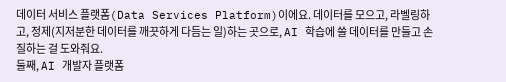데이터 서비스 플랫폼(Data Services Platform)이에요. 데이터를 모으고, 라벨링하고, 정제(지저분한 데이터를 깨끗하게 다듬는 일)하는 곳으로, AI 학습에 쓸 데이터를 만들고 손질하는 걸 도와줘요.
둘째, AI 개발자 플랫폼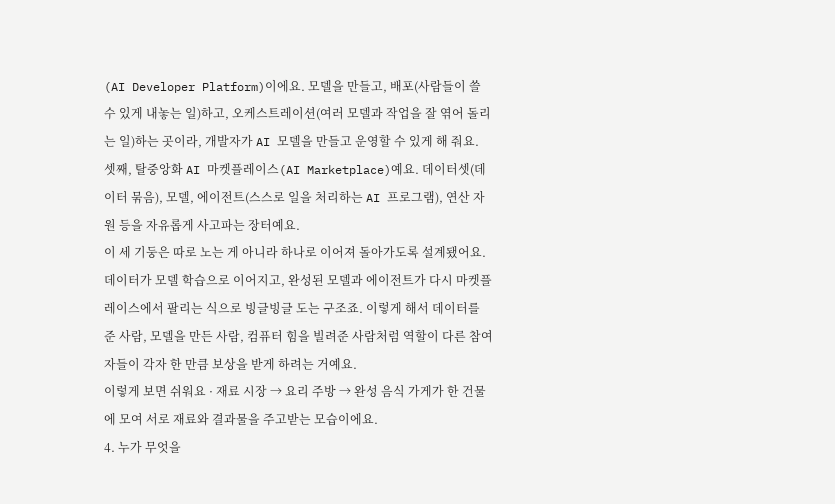(AI Developer Platform)이에요. 모델을 만들고, 배포(사람들이 쓸 수 있게 내놓는 일)하고, 오케스트레이션(여러 모델과 작업을 잘 엮어 돌리는 일)하는 곳이라, 개발자가 AI 모델을 만들고 운영할 수 있게 해 줘요.
셋째, 탈중앙화 AI 마켓플레이스(AI Marketplace)예요. 데이터셋(데이터 묶음), 모델, 에이전트(스스로 일을 처리하는 AI 프로그램), 연산 자원 등을 자유롭게 사고파는 장터예요.
이 세 기둥은 따로 노는 게 아니라 하나로 이어져 돌아가도록 설계됐어요. 데이터가 모델 학습으로 이어지고, 완성된 모델과 에이전트가 다시 마켓플레이스에서 팔리는 식으로 빙글빙글 도는 구조죠. 이렇게 해서 데이터를 준 사람, 모델을 만든 사람, 컴퓨터 힘을 빌려준 사람처럼 역할이 다른 참여자들이 각자 한 만큼 보상을 받게 하려는 거예요.
이렇게 보면 쉬워요 · 재료 시장 → 요리 주방 → 완성 음식 가게가 한 건물에 모여 서로 재료와 결과물을 주고받는 모습이에요.
4. 누가 무엇을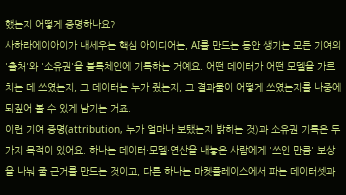했는지 어떻게 증명하나요?
사하라에이아이가 내세우는 핵심 아이디어는, AI를 만드는 동안 생기는 모든 기여의 '출처'와 '소유권'을 블록체인에 기록하는 거예요. 어떤 데이터가 어떤 모델을 가르치는 데 쓰였는지, 그 데이터는 누가 줬는지, 그 결과물이 어떻게 쓰였는지를 나중에 되짚어 볼 수 있게 남기는 거죠.
이런 기여 증명(attribution, 누가 얼마나 보탰는지 밝히는 것)과 소유권 기록은 두 가지 목적이 있어요. 하나는 데이터·모델·연산을 내놓은 사람에게 '쓰인 만큼' 보상을 나눠 줄 근거를 만드는 것이고, 다른 하나는 마켓플레이스에서 파는 데이터셋과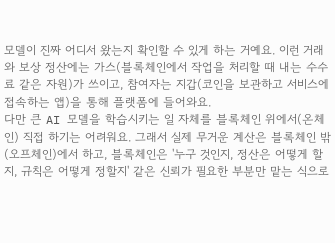모델이 진짜 어디서 왔는지 확인할 수 있게 하는 거예요. 이런 거래와 보상 정산에는 가스(블록체인에서 작업을 처리할 때 내는 수수료 같은 자원)가 쓰이고, 참여자는 지갑(코인을 보관하고 서비스에 접속하는 앱)을 통해 플랫폼에 들어와요.
다만 큰 AI 모델을 학습시키는 일 자체를 블록체인 위에서(온체인) 직접 하기는 어려워요. 그래서 실제 무거운 계산은 블록체인 밖(오프체인)에서 하고, 블록체인은 '누구 것인지, 정산은 어떻게 할지, 규칙은 어떻게 정할지' 같은 신뢰가 필요한 부분만 맡는 식으로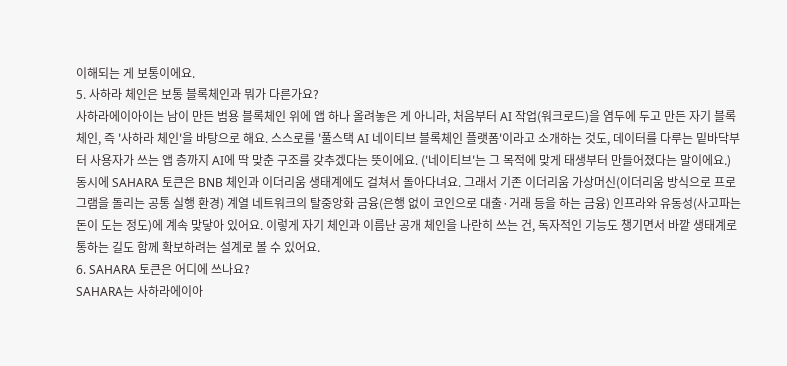이해되는 게 보통이에요.
5. 사하라 체인은 보통 블록체인과 뭐가 다른가요?
사하라에이아이는 남이 만든 범용 블록체인 위에 앱 하나 올려놓은 게 아니라, 처음부터 AI 작업(워크로드)을 염두에 두고 만든 자기 블록체인, 즉 '사하라 체인'을 바탕으로 해요. 스스로를 '풀스택 AI 네이티브 블록체인 플랫폼'이라고 소개하는 것도, 데이터를 다루는 밑바닥부터 사용자가 쓰는 앱 층까지 AI에 딱 맞춘 구조를 갖추겠다는 뜻이에요. ('네이티브'는 그 목적에 맞게 태생부터 만들어졌다는 말이에요.)
동시에 SAHARA 토큰은 BNB 체인과 이더리움 생태계에도 걸쳐서 돌아다녀요. 그래서 기존 이더리움 가상머신(이더리움 방식으로 프로그램을 돌리는 공통 실행 환경) 계열 네트워크의 탈중앙화 금융(은행 없이 코인으로 대출·거래 등을 하는 금융) 인프라와 유동성(사고파는 돈이 도는 정도)에 계속 맞닿아 있어요. 이렇게 자기 체인과 이름난 공개 체인을 나란히 쓰는 건, 독자적인 기능도 챙기면서 바깥 생태계로 통하는 길도 함께 확보하려는 설계로 볼 수 있어요.
6. SAHARA 토큰은 어디에 쓰나요?
SAHARA는 사하라에이아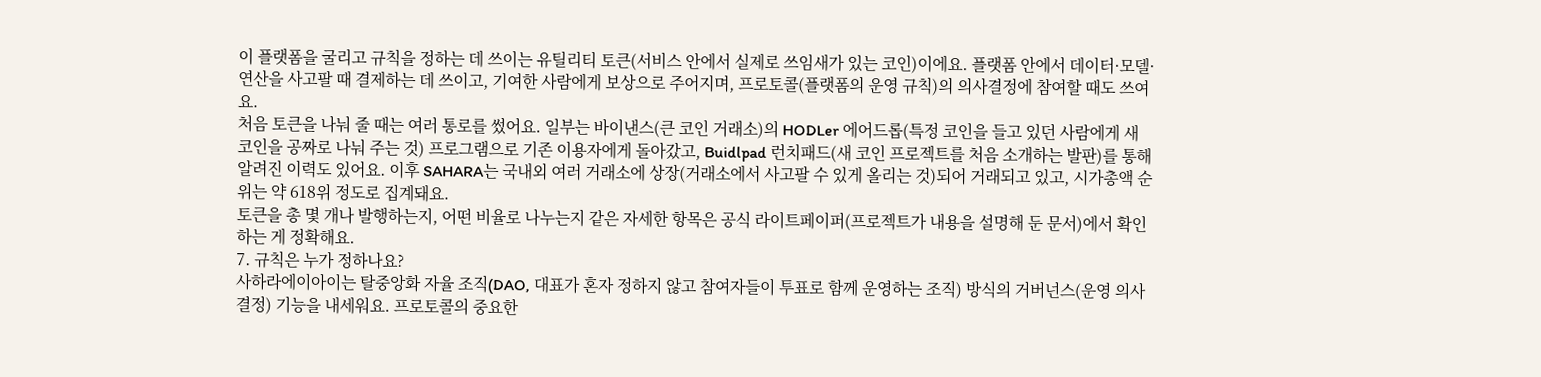이 플랫폼을 굴리고 규칙을 정하는 데 쓰이는 유틸리티 토큰(서비스 안에서 실제로 쓰임새가 있는 코인)이에요. 플랫폼 안에서 데이터·모델·연산을 사고팔 때 결제하는 데 쓰이고, 기여한 사람에게 보상으로 주어지며, 프로토콜(플랫폼의 운영 규칙)의 의사결정에 참여할 때도 쓰여요.
처음 토큰을 나눠 줄 때는 여러 통로를 썼어요. 일부는 바이낸스(큰 코인 거래소)의 HODLer 에어드롭(특정 코인을 들고 있던 사람에게 새 코인을 공짜로 나눠 주는 것) 프로그램으로 기존 이용자에게 돌아갔고, Buidlpad 런치패드(새 코인 프로젝트를 처음 소개하는 발판)를 통해 알려진 이력도 있어요. 이후 SAHARA는 국내외 여러 거래소에 상장(거래소에서 사고팔 수 있게 올리는 것)되어 거래되고 있고, 시가총액 순위는 약 618위 정도로 집계돼요.
토큰을 총 몇 개나 발행하는지, 어떤 비율로 나누는지 같은 자세한 항목은 공식 라이트페이퍼(프로젝트가 내용을 설명해 둔 문서)에서 확인하는 게 정확해요.
7. 규칙은 누가 정하나요?
사하라에이아이는 탈중앙화 자율 조직(DAO, 대표가 혼자 정하지 않고 참여자들이 투표로 함께 운영하는 조직) 방식의 거버넌스(운영 의사결정) 기능을 내세워요. 프로토콜의 중요한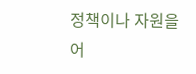정책이나 자원을 어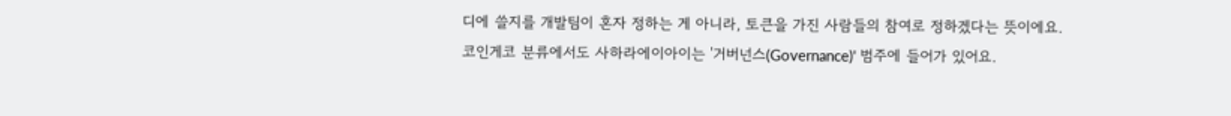디에 쓸지를 개발팀이 혼자 정하는 게 아니라, 토큰을 가진 사람들의 참여로 정하겠다는 뜻이에요.
코인게코 분류에서도 사하라에이아이는 '거버넌스(Governance)' 범주에 들어가 있어요.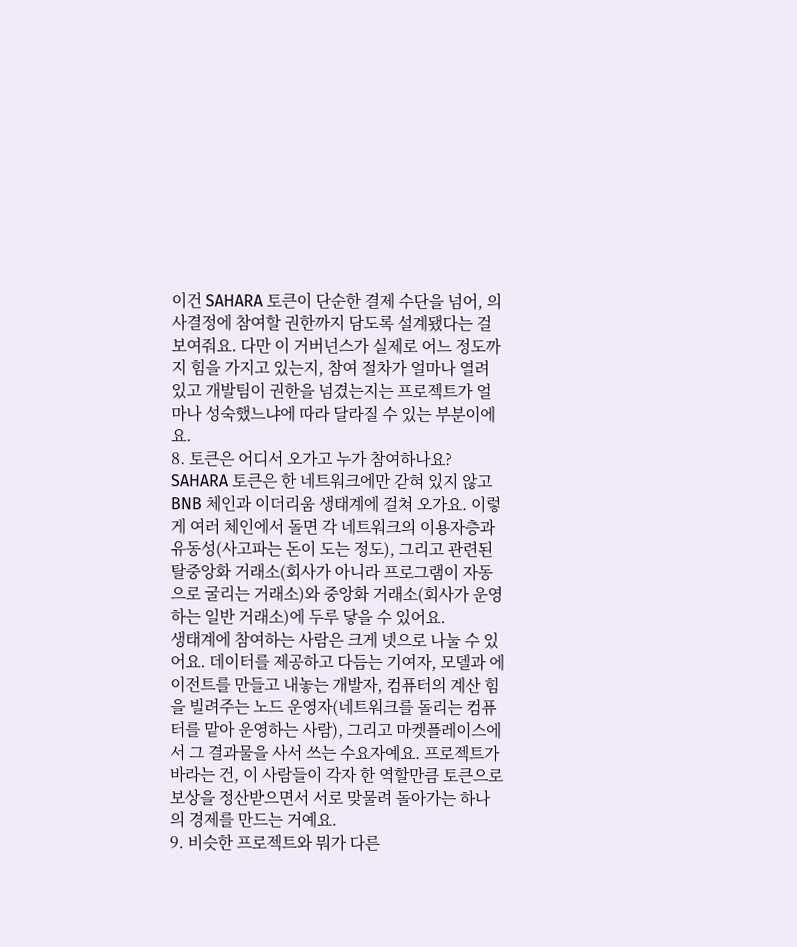이건 SAHARA 토큰이 단순한 결제 수단을 넘어, 의사결정에 참여할 권한까지 담도록 설계됐다는 걸 보여줘요. 다만 이 거버넌스가 실제로 어느 정도까지 힘을 가지고 있는지, 참여 절차가 얼마나 열려 있고 개발팀이 권한을 넘겼는지는 프로젝트가 얼마나 성숙했느냐에 따라 달라질 수 있는 부분이에요.
8. 토큰은 어디서 오가고 누가 참여하나요?
SAHARA 토큰은 한 네트워크에만 갇혀 있지 않고 BNB 체인과 이더리움 생태계에 걸쳐 오가요. 이렇게 여러 체인에서 돌면 각 네트워크의 이용자층과 유동성(사고파는 돈이 도는 정도), 그리고 관련된 탈중앙화 거래소(회사가 아니라 프로그램이 자동으로 굴리는 거래소)와 중앙화 거래소(회사가 운영하는 일반 거래소)에 두루 닿을 수 있어요.
생태계에 참여하는 사람은 크게 넷으로 나눌 수 있어요. 데이터를 제공하고 다듬는 기여자, 모델과 에이전트를 만들고 내놓는 개발자, 컴퓨터의 계산 힘을 빌려주는 노드 운영자(네트워크를 돌리는 컴퓨터를 맡아 운영하는 사람), 그리고 마켓플레이스에서 그 결과물을 사서 쓰는 수요자예요. 프로젝트가 바라는 건, 이 사람들이 각자 한 역할만큼 토큰으로 보상을 정산받으면서 서로 맞물려 돌아가는 하나의 경제를 만드는 거예요.
9. 비슷한 프로젝트와 뭐가 다른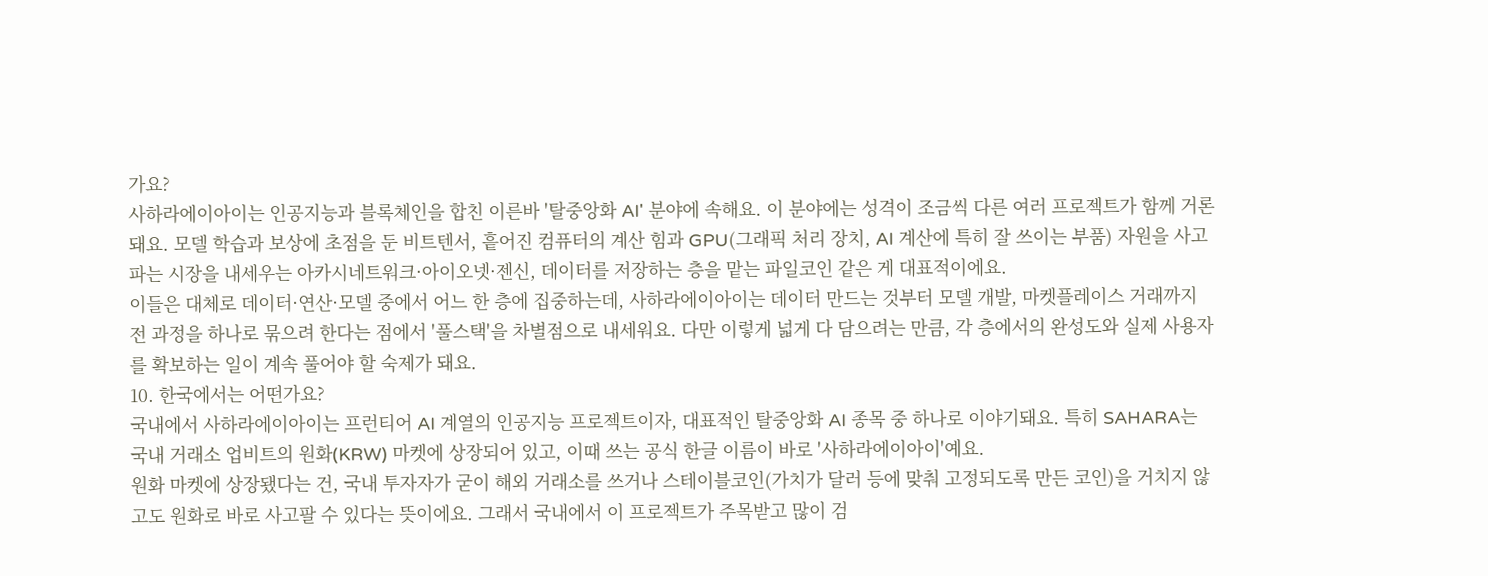가요?
사하라에이아이는 인공지능과 블록체인을 합친 이른바 '탈중앙화 AI' 분야에 속해요. 이 분야에는 성격이 조금씩 다른 여러 프로젝트가 함께 거론돼요. 모델 학습과 보상에 초점을 둔 비트텐서, 흩어진 컴퓨터의 계산 힘과 GPU(그래픽 처리 장치, AI 계산에 특히 잘 쓰이는 부품) 자원을 사고파는 시장을 내세우는 아카시네트워크·아이오넷·젠신, 데이터를 저장하는 층을 맡는 파일코인 같은 게 대표적이에요.
이들은 대체로 데이터·연산·모델 중에서 어느 한 층에 집중하는데, 사하라에이아이는 데이터 만드는 것부터 모델 개발, 마켓플레이스 거래까지 전 과정을 하나로 묶으려 한다는 점에서 '풀스택'을 차별점으로 내세워요. 다만 이렇게 넓게 다 담으려는 만큼, 각 층에서의 완성도와 실제 사용자를 확보하는 일이 계속 풀어야 할 숙제가 돼요.
10. 한국에서는 어떤가요?
국내에서 사하라에이아이는 프런티어 AI 계열의 인공지능 프로젝트이자, 대표적인 탈중앙화 AI 종목 중 하나로 이야기돼요. 특히 SAHARA는 국내 거래소 업비트의 원화(KRW) 마켓에 상장되어 있고, 이때 쓰는 공식 한글 이름이 바로 '사하라에이아이'예요.
원화 마켓에 상장됐다는 건, 국내 투자자가 굳이 해외 거래소를 쓰거나 스테이블코인(가치가 달러 등에 맞춰 고정되도록 만든 코인)을 거치지 않고도 원화로 바로 사고팔 수 있다는 뜻이에요. 그래서 국내에서 이 프로젝트가 주목받고 많이 검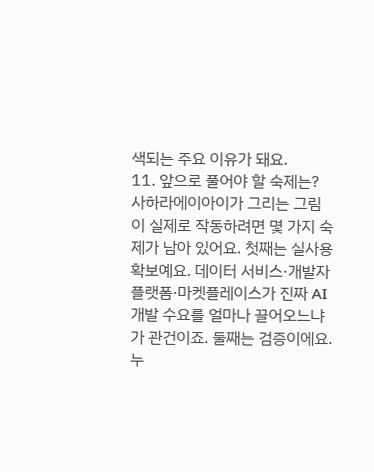색되는 주요 이유가 돼요.
11. 앞으로 풀어야 할 숙제는?
사하라에이아이가 그리는 그림이 실제로 작동하려면 몇 가지 숙제가 남아 있어요. 첫째는 실사용 확보예요. 데이터 서비스·개발자 플랫폼·마켓플레이스가 진짜 AI 개발 수요를 얼마나 끌어오느냐가 관건이죠. 둘째는 검증이에요. 누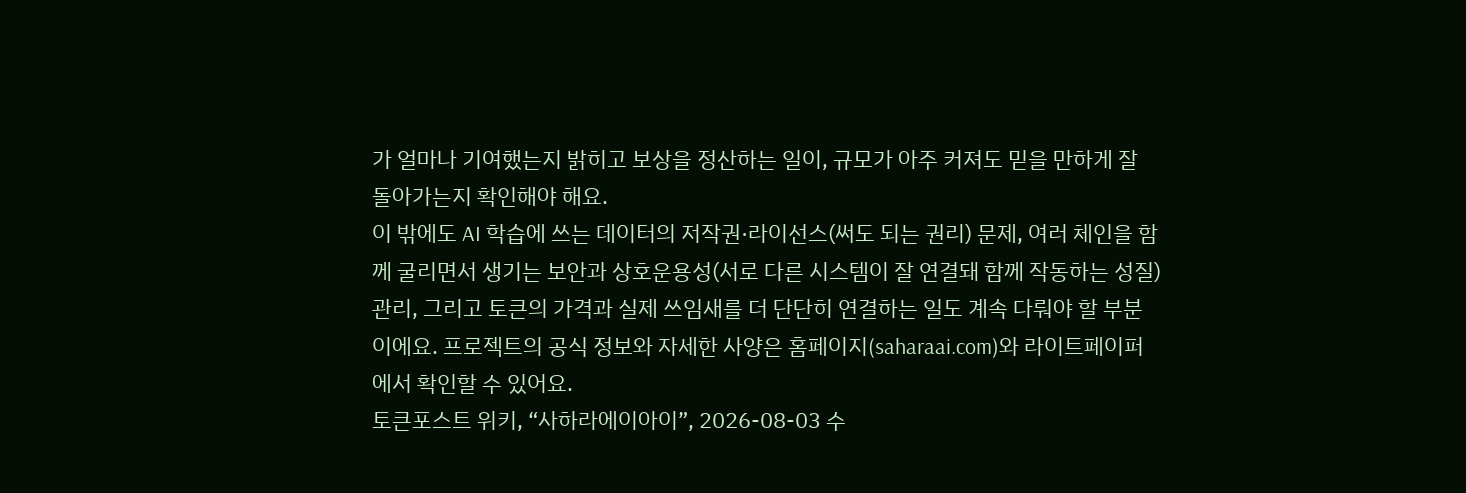가 얼마나 기여했는지 밝히고 보상을 정산하는 일이, 규모가 아주 커져도 믿을 만하게 잘 돌아가는지 확인해야 해요.
이 밖에도 AI 학습에 쓰는 데이터의 저작권·라이선스(써도 되는 권리) 문제, 여러 체인을 함께 굴리면서 생기는 보안과 상호운용성(서로 다른 시스템이 잘 연결돼 함께 작동하는 성질) 관리, 그리고 토큰의 가격과 실제 쓰임새를 더 단단히 연결하는 일도 계속 다뤄야 할 부분이에요. 프로젝트의 공식 정보와 자세한 사양은 홈페이지(saharaai.com)와 라이트페이퍼에서 확인할 수 있어요.
토큰포스트 위키, “사하라에이아이”, 2026-08-03 수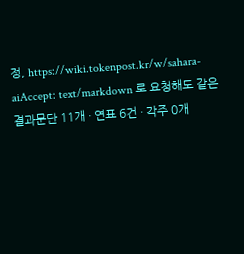정, https://wiki.tokenpost.kr/w/sahara-aiAccept: text/markdown 로 요청해도 같은 결과문단 11개 · 연표 6건 · 각주 0개